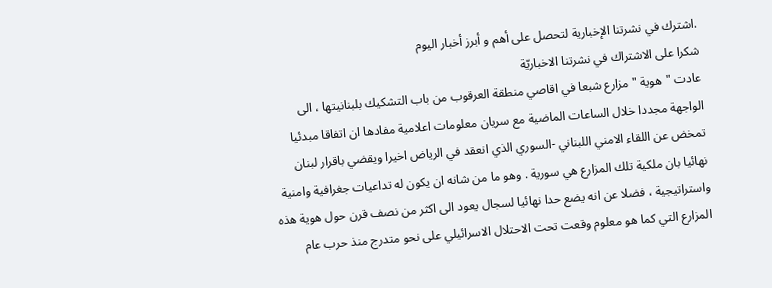.اشترك في نشرتنا الإخبارية لتحصل على أهم و أبرز أخبار اليوم
شكرا على الاشتراك في نشرتنا الاخباريّة
عادت "هوية " مزارع شبعا في اقاصي منطقة العرقوب من باب التشكيك بلبنانيتها ، الى الواجهة مجددا خلال الساعات الماضية مع سريان معلومات اعلامية مفادها ان اتفاقا مبدئيا تمخض عن اللقاء الامني اللبناني -السوري الذي انعقد في الرياض اخيرا ويقضي باقرار لبنان نهائيا بان ملكية تلك المزارع هي سورية . وهو ما من شانه ان يكون له تداعيات جغرافية وامنية واستراتيجية ، فضلا عن انه يضع حدا نهائيا لسجال يعود الى اكثر من نصف قرن حول هوية هذه المزارع التي كما هو معلوم وقعت تحت الاحتلال الاسرائيلي على نحو متدرج منذ حرب عام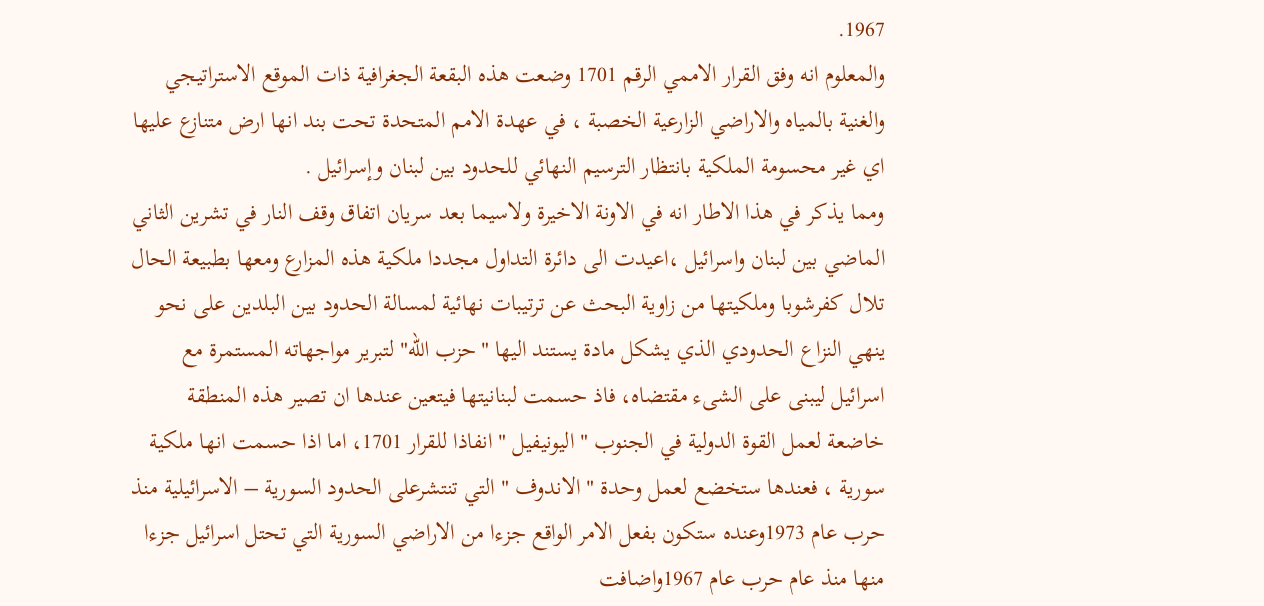1967.
والمعلوم انه وفق القرار الاممي الرقم 1701 وضعت هذه البقعة الجغرافية ذات الموقع الاستراتيجي والغنية بالمياه والاراضي الزارعية الخصبة ، في عهدة الامم المتحدة تحت بند انها ارض متنازع عليها اي غير محسومة الملكية بانتظار الترسيم النهائي للحدود بين لبنان وإسرائيل .
ومما يذكر في هذا الاطار انه في الاونة الاخيرة ولاسيما بعد سريان اتفاق وقف النار في تشرين الثاني الماضي بين لبنان واسرائيل ،اعيدت الى دائرة التداول مجددا ملكية هذه المزارع ومعها بطبيعة الحال تلال كفرشوبا وملكيتها من زاوية البحث عن ترتيبات نهائية لمسالة الحدود بين البلدين على نحو ينهي النزاع الحدودي الذي يشكل مادة يستند اليها "حزب الله" لتبرير مواجهاته المستمرة مع اسرائيل ليبنى على الشىء مقتضاه، فاذ حسمت لبنانيتها فيتعين عندها ان تصير هذه المنطقة خاضعة لعمل القوة الدولية في الجنوب " اليونيفيل " انفاذا للقرار 1701، اما اذا حسمت انها ملكية سورية ، فعندها ستخضع لعمل وحدة " الاندوف " التي تنتشرعلى الحدود السورية – الاسرائيلية منذ حرب عام 1973وعنده ستكون بفعل الامر الواقع جزءا من الاراضي السورية التي تحتل اسرائيل جزءا منها منذ عام حرب عام 1967واضافت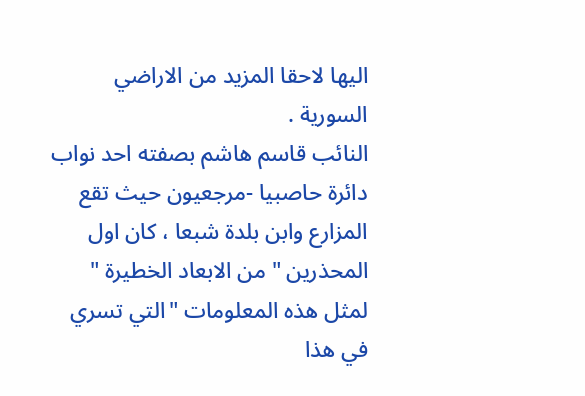اليها لاحقا المزيد من الاراضي السورية .
النائب قاسم هاشم بصفته احد نواب دائرة حاصبيا -مرجعيون حيث تقع المزارع وابن بلدة شبعا ، كان اول المحذرين " من الابعاد الخطيرة " لمثل هذه المعلومات "التي تسري في هذا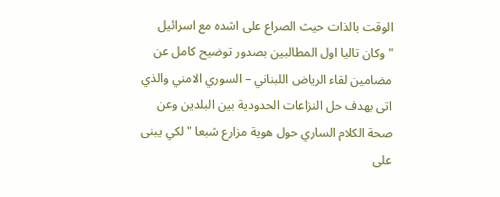الوقت بالذات حيث الصراع على اشده مع اسرائيل "وكان تاليا اول المطالبين بصدور توضيح كامل عن مضامين لقاء الرياض اللبناني – السوري الامني والذي اتى بهدف حل النزاعات الحدودية بين البلدين وعن صحة الكلام الساري حول هوية مزارع شبعا "لكي يبنى على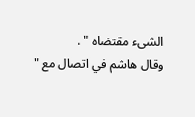الشىء مقتضاه " .
وقال هاشم في اتصال مع "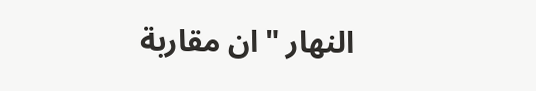النهار "ان مقاربة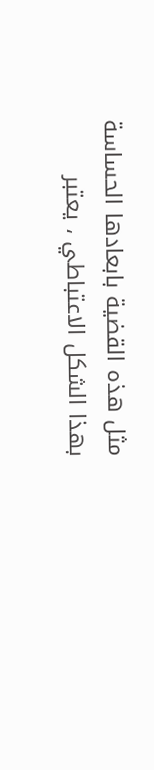مثل هذه القضية بابعادها الحساسة بهذا الشكل الاعتباطي ، يعتبر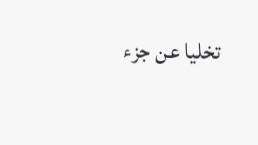تخليا عن جزء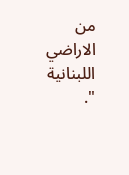من الاراضي اللبنانية ".